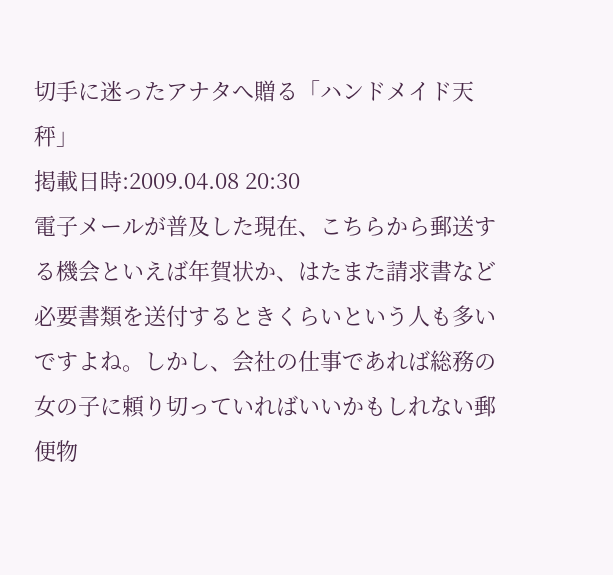切手に迷ったアナタへ贈る「ハンドメイド天秤」
掲載日時:2009.04.08 20:30
電子メールが普及した現在、こちらから郵送する機会といえば年賀状か、はたまた請求書など必要書類を送付するときくらいという人も多いですよね。しかし、会社の仕事であれば総務の女の子に頼り切っていればいいかもしれない郵便物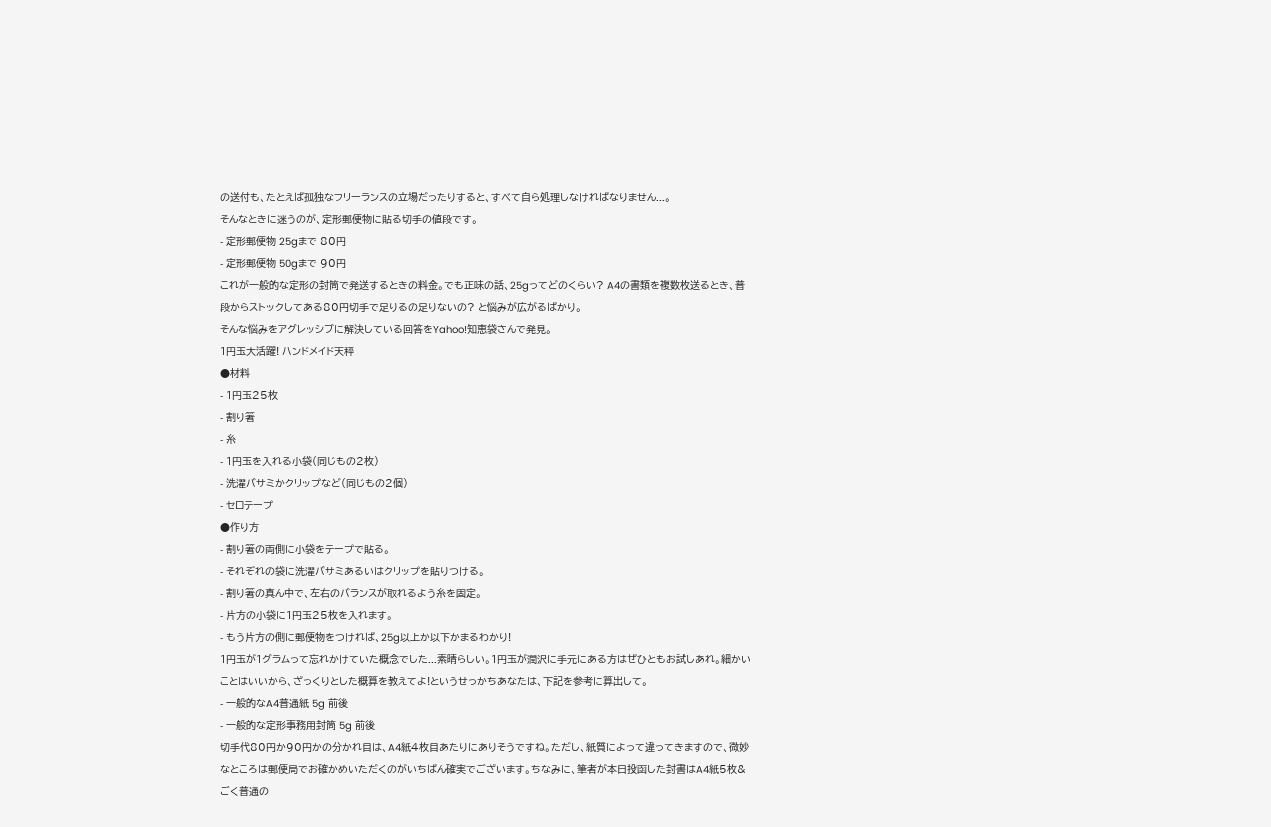の送付も、たとえば孤独なフリーランスの立場だったりすると、すべて自ら処理しなければなりません...。
そんなときに迷うのが、定形郵便物に貼る切手の値段です。
- 定形郵便物 25gまで 80円
- 定形郵便物 50gまで 90円
これが一般的な定形の封筒で発送するときの料金。でも正味の話、25gってどのくらい? A4の書類を複数枚送るとき、普段からストックしてある80円切手で足りるの足りないの? と悩みが広がるばかり。
そんな悩みをアグレッシブに解決している回答をYahoo!知恵袋さんで発見。
1円玉大活躍! ハンドメイド天秤
●材料
- 1円玉25枚
- 割り箸
- 糸
- 1円玉を入れる小袋(同じもの2枚)
- 洗濯バサミかクリップなど(同じもの2個)
- セロテープ
●作り方
- 割り箸の両側に小袋をテープで貼る。
- それぞれの袋に洗濯バサミあるいはクリップを貼りつける。
- 割り箸の真ん中で、左右のバランスが取れるよう糸を固定。
- 片方の小袋に1円玉25枚を入れます。
- もう片方の側に郵便物をつければ、25g以上か以下かまるわかり!
1円玉が1グラムって忘れかけていた概念でした...素晴らしい。1円玉が潤沢に手元にある方はぜひともお試しあれ。細かいことはいいから、ざっくりとした概算を教えてよ!というせっかちあなたは、下記を参考に算出して。
- 一般的なA4普通紙 5g 前後
- 一般的な定形事務用封筒 5g 前後
切手代80円か90円かの分かれ目は、A4紙4枚目あたりにありそうですね。ただし、紙質によって違ってきますので、微妙なところは郵便局でお確かめいただくのがいちばん確実でございます。ちなみに、筆者が本日投函した封書はA4紙5枚&ごく普通の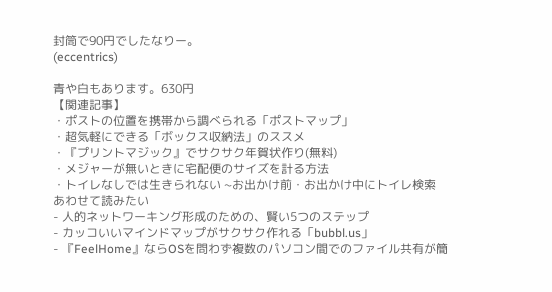封筒で90円でしたなりー。
(eccentrics)

青や白もあります。630円
【関連記事】
・ポストの位置を携帯から調べられる「ポストマップ」
・超気軽にできる「ボックス収納法」のススメ
・『プリントマジック』でサクサク年賀状作り(無料)
・メジャーが無いときに宅配便のサイズを計る方法
・トイレなしでは生きられない ~お出かけ前・お出かけ中にトイレ検索
あわせて読みたい
- 人的ネットワーキング形成のための、賢い5つのステップ
- カッコいいマインドマップがサクサク作れる「bubbl.us」
- 『FeelHome』ならOSを問わず複数のパソコン間でのファイル共有が簡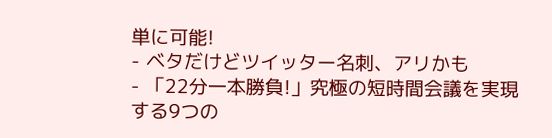単に可能!
- ベタだけどツイッター名刺、アリかも
- 「22分一本勝負!」究極の短時間会議を実現する9つの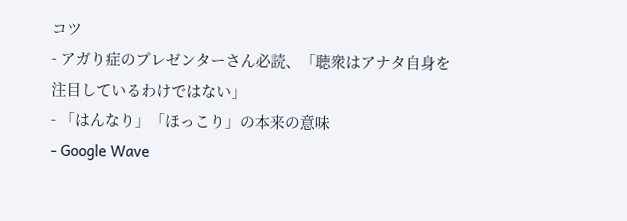コツ
- アガり症のプレゼンターさん必読、「聴衆はアナタ自身を注目しているわけではない」
- 「はんなり」「ほっこり」の本来の意味
- Google Wave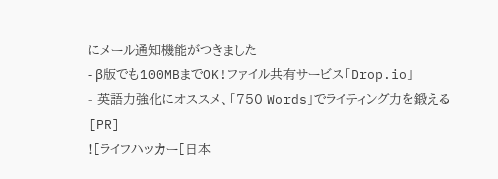にメール通知機能がつきました
- β版でも100MBまでOK!ファイル共有サービス「Drop.io」
- 英語力強化にオススメ、「750 Words」でライティング力を鍛える
[PR]
![ライフハッカー[日本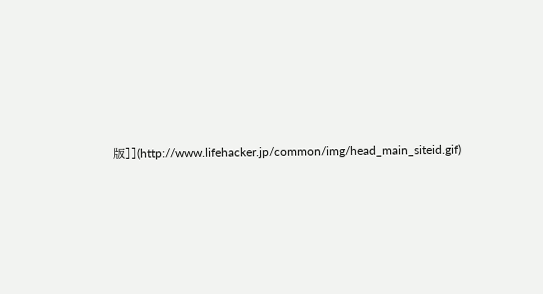版]](http://www.lifehacker.jp/common/img/head_main_siteid.gif)